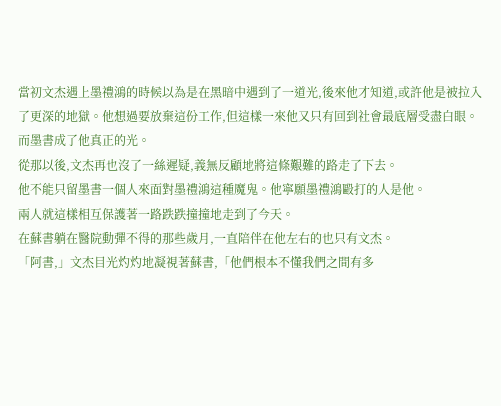當初文杰遇上墨禮鴻的時候以為是在黑暗中遇到了一道光,後來他才知道,或許他是被拉入了更深的地獄。他想過要放棄這份工作,但這樣一來他又只有回到社會最底層受盡白眼。
而墨書成了他真正的光。
從那以後,文杰再也沒了一絲遲疑,義無反顧地將這條艱難的路走了下去。
他不能只留墨書一個人來面對墨禮鴻這種魔鬼。他寧願墨禮鴻毆打的人是他。
兩人就這樣相互保護著一路跌跌撞撞地走到了今天。
在蘇書躺在醫院動彈不得的那些歲月,一直陪伴在他左右的也只有文杰。
「阿書,」文杰目光灼灼地凝視著蘇書,「他們根本不懂我們之間有多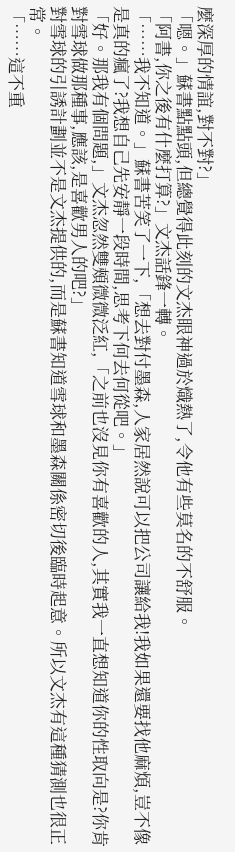麼深厚的情誼,對不對?」
「嗯。」蘇書點點頭,但總覺得此刻的文杰眼神過於熾熱了,令他有些莫名的不舒服。
「阿書,你之後有什麼打算?」文杰話鋒一轉。
「……我不知道。」蘇書苦笑了一下,「想去對付墨森,人家居然說可以把公司讓給我!我如果還要找他麻煩,豈不像是真的瘋了?我想自己先安靜一段時間,思考下何去何從吧。」
「好。那我有個問題,」文杰忽然雙頰微微泛紅,「之前也沒見你有喜歡的人,其實我一直想知道你的性取向是?你肯對雪球做那種事,應該,是喜歡男人的吧?」
對雪球的引誘計劃並不是文杰提供的,而是蘇書知道雪球和墨森關係密切後臨時起意。所以文杰有這種猜測也很正常。
「……這不重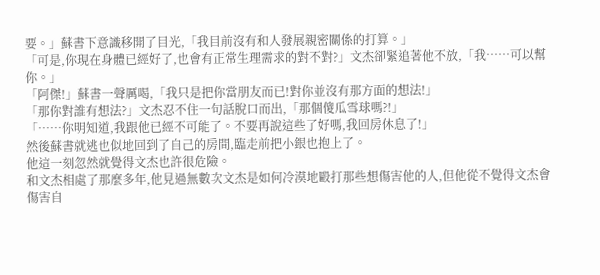要。」蘇書下意識移開了目光,「我目前沒有和人發展親密關係的打算。」
「可是,你現在身體已經好了,也會有正常生理需求的對不對?」文杰卻緊追著他不放,「我……可以幫你。」
「阿傑!」蘇書一聲厲喝,「我只是把你當朋友而已!對你並沒有那方面的想法!」
「那你對誰有想法?」文杰忍不住一句話脫口而出,「那個傻瓜雪球嗎?!」
「……你明知道,我跟他已經不可能了。不要再說這些了好嗎,我回房休息了!」
然後蘇書就逃也似地回到了自己的房間,臨走前把小銀也抱上了。
他這一刻忽然就覺得文杰也許很危險。
和文杰相處了那麼多年,他見過無數次文杰是如何冷漠地毆打那些想傷害他的人,但他從不覺得文杰會傷害自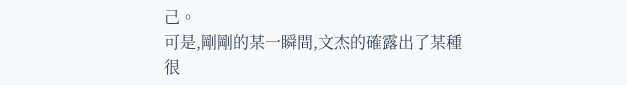己。
可是,剛剛的某一瞬間,文杰的確露出了某種很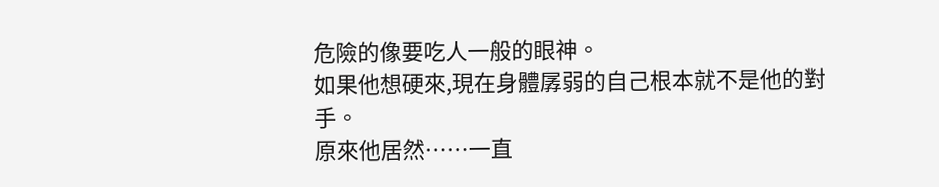危險的像要吃人一般的眼神。
如果他想硬來,現在身體孱弱的自己根本就不是他的對手。
原來他居然……一直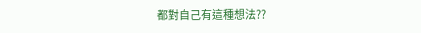都對自己有這種想法??